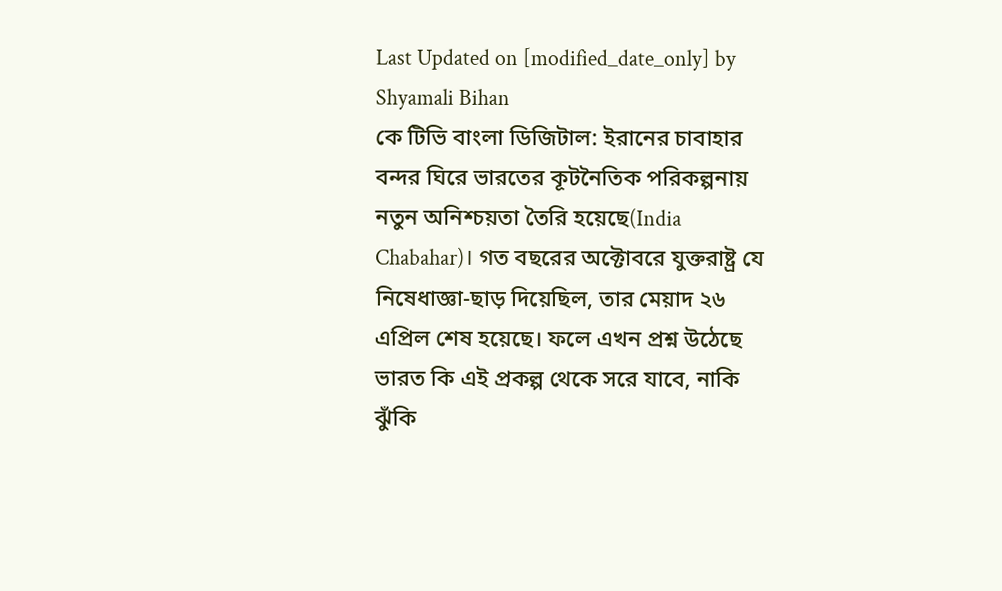Last Updated on [modified_date_only] by Shyamali Bihan
কে টিভি বাংলা ডিজিটাল: ইরানের চাবাহার বন্দর ঘিরে ভারতের কূটনৈতিক পরিকল্পনায় নতুন অনিশ্চয়তা তৈরি হয়েছে(India Chabahar)। গত বছরের অক্টোবরে যুক্তরাষ্ট্র যে নিষেধাজ্ঞা-ছাড় দিয়েছিল, তার মেয়াদ ২৬ এপ্রিল শেষ হয়েছে। ফলে এখন প্রশ্ন উঠেছে ভারত কি এই প্রকল্প থেকে সরে যাবে, নাকি ঝুঁকি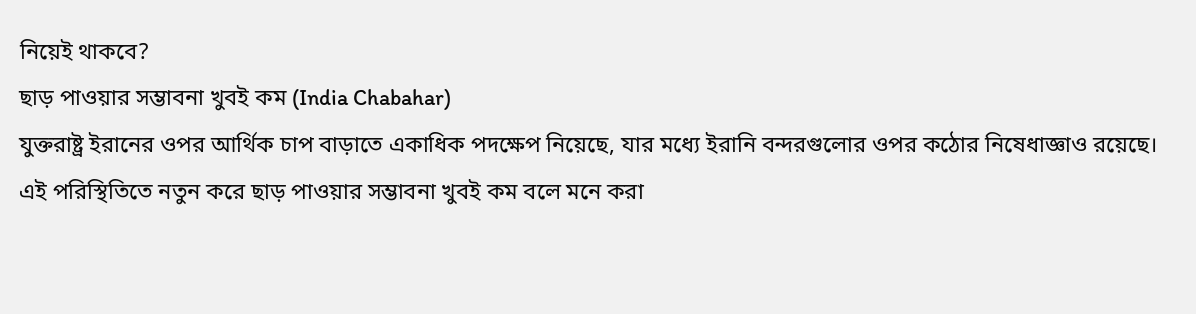নিয়েই থাকবে?
ছাড় পাওয়ার সম্ভাবনা খুবই কম (India Chabahar)
যুক্তরাষ্ট্র ইরানের ওপর আর্থিক চাপ বাড়াতে একাধিক পদক্ষেপ নিয়েছে, যার মধ্যে ইরানি বন্দরগুলোর ওপর কঠোর নিষেধাজ্ঞাও রয়েছে। এই পরিস্থিতিতে নতুন করে ছাড় পাওয়ার সম্ভাবনা খুবই কম বলে মনে করা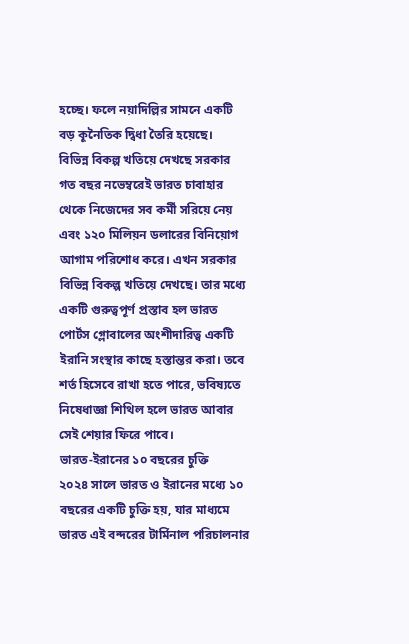হচ্ছে। ফলে নয়াদিল্লির সামনে একটি বড় কূনৈতিক দ্বিধা তৈরি হয়েছে।
বিভিন্ন বিকল্প খতিয়ে দেখছে সরকার
গত বছর নভেম্বরেই ভারত চাবাহার থেকে নিজেদের সব কর্মী সরিয়ে নেয় এবং ১২০ মিলিয়ন ডলারের বিনিয়োগ আগাম পরিশোধ করে। এখন সরকার বিভিন্ন বিকল্প খতিয়ে দেখছে। তার মধ্যে একটি গুরুত্বপূর্ণ প্রস্তাব হল ভারত পোর্টস গ্লোবালের অংশীদারিত্ব একটি ইরানি সংস্থার কাছে হস্তান্তর করা। তবে শর্ত হিসেবে রাখা হতে পারে, ভবিষ্যতে নিষেধাজ্ঞা শিথিল হলে ভারত আবার সেই শেয়ার ফিরে পাবে।
ভারত-ইরানের ১০ বছরের চুক্তি
২০২৪ সালে ভারত ও ইরানের মধ্যে ১০ বছরের একটি চুক্তি হয়, যার মাধ্যমে ভারত এই বন্দরের টার্মিনাল পরিচালনার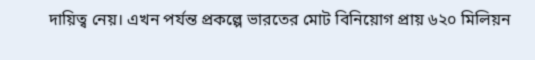দায়িত্ব নেয়। এখন পর্যন্ত প্রকল্পে ভারতের মোট বিনিয়োগ প্রায় ৬২০ মিলিয়ন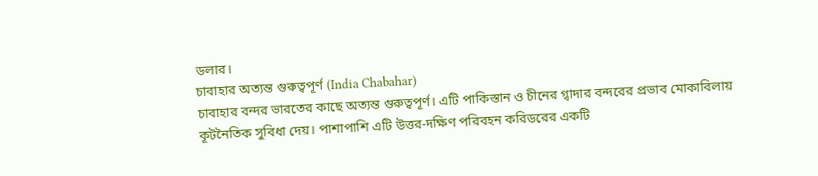ডলার।
চাবাহার অত্যন্ত গুরুত্বপূর্ণ (India Chabahar)
চাবাহার বন্দর ভারতের কাছে অত্যন্ত গুরুত্বপূর্ণ। এটি পাকিস্তান ও চীনের গ্বাদার বন্দরের প্রভাব মোকাবিলায় কূটনৈতিক সুবিধা দেয়। পাশাপাশি এটি উত্তর-দক্ষিণ পরিবহন করিডরের একটি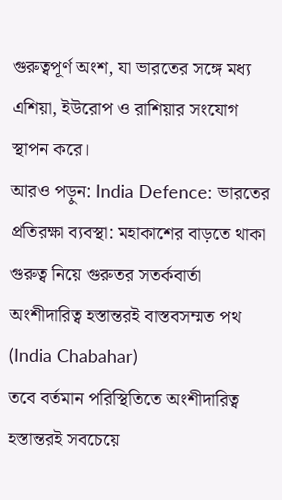গুরুত্বপূর্ণ অংশ, যা ভারতের সঙ্গে মধ্য এশিয়া, ইউরোপ ও রাশিয়ার সংযোগ স্থাপন করে।
আরও পড়ুন: India Defence: ভারতের প্রতিরক্ষা ব্যবস্থা: মহাকাশের বাড়তে থাকা গুরুত্ব নিয়ে গুরুতর সতর্কবার্তা
অংশীদারিত্ব হস্তান্তরই বাস্তবসম্মত পথ (India Chabahar)
তবে বর্তমান পরিস্থিতিতে অংশীদারিত্ব হস্তান্তরই সবচেয়ে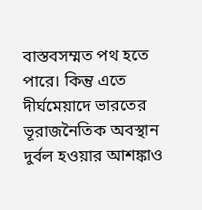বাস্তবসম্মত পথ হতে পারে। কিন্তু এতে দীর্ঘমেয়াদে ভারতের ভূরাজনৈতিক অবস্থান দুর্বল হওয়ার আশঙ্কাও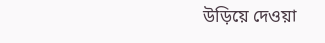উড়িয়ে দেওয়া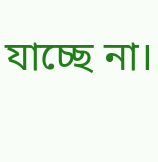যাচ্ছে না।